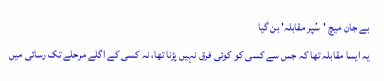بے جان میچ 'سُپر مقابلہ' بن گیا
یہ ایسا مقابلہ تھا کہ جس سے کسی کو کوئی فرق نہیں پڑنا تھا، نہ کسی کے اگلے مرحلے تک رسائی میں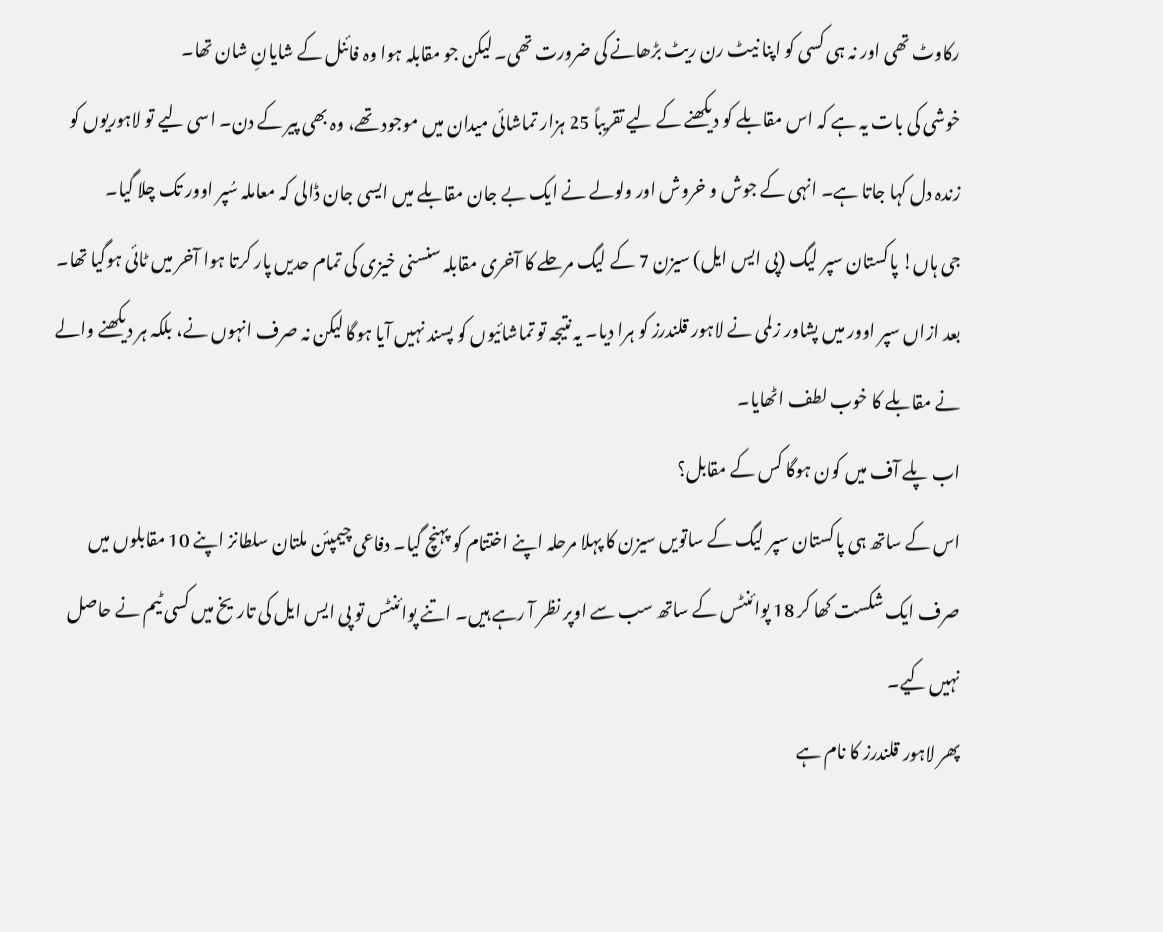رکاوٹ تھی اور نہ ہی کسی کو اپنا نیٹ رن ریٹ بڑھانے کی ضرورت تھی۔ لیکن جو مقابلہ ہوا وہ فائنل کے شایانِ شان تھا۔
خوشی کی بات یہ ہے کہ اس مقابلے کو دیکھنے کے لیے تقریباً 25 ہزار تماشائی میدان میں موجود تھے، وہ بھی پیر کے دن۔ اسی لیے تو لاہوریوں کو زندہ دل کہا جاتا ہے۔ انہی کے جوش و خروش اور ولولے نے ایک بے جان مقابلے میں ایسی جان ڈالی کہ معاملہ سُپر اوور تک چلا گیا۔
جی ہاں! پاکستان سپر لیگ (پی ایس ایل) سیزن 7 کے لیگ مرحلے کا آخری مقابلہ سنسنی خیزی کی تمام حدیں پار کرتا ہوا آخر میں ٹائی ہوگیا تھا۔
بعد ازاں سپر اوور میں پشاور زلمی نے لاہور قلندرز کو ہرا دیا۔ یہ نتیجہ تو تماشائیوں کو پسند نہیں آیا ہوگا لیکن نہ صرف انہوں نے، بلکہ ہر دیکھنے والے نے مقابلے کا خوب لطف اٹھایا۔
اب پلے آف میں کون ہوگا کس کے مقابل؟
اس کے ساتھ ہی پاکستان سپر لیگ کے ساتویں سیزن کا پہلا مرحلہ اپنے اختتام کو پہنچ گیا۔ دفاعی چیمپئن ملتان سلطانز اپنے 10 مقابلوں میں صرف ایک شکست کھا کر 18 پوائنٹس کے ساتھ سب سے اوپر نظر آ رہے ہیں۔ اتنے پوائنٹس تو پی ایس ایل کی تاریخ میں کسی ٹیم نے حاصل نہیں کیے۔
پھر لاہور قلندرز کا نام ہے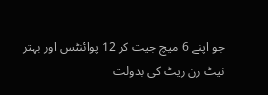جو اپنے 6 میچ جیت کر 12 پوائنٹس اور بہتر نیٹ رن ریٹ کی بدولت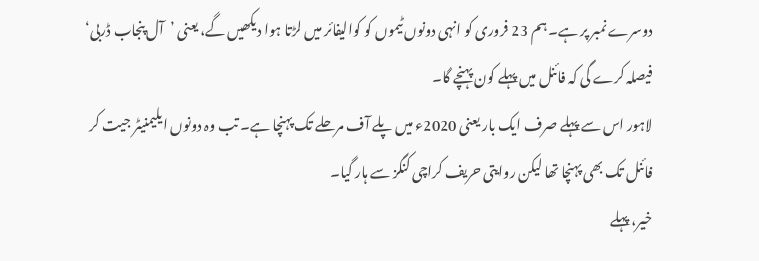دوسرے نمبر پر ہے۔ ہم 23 فروری کو انہی دونوں ٹیموں کو کوالیفائر میں لڑتا ہوا دیکھیں گے، یعنی ’آل پنجاب ڈربی‘ فیصلہ کرے گی کہ فائنل میں پہلے کون پہنچے گا۔
لاہور اس سے پہلے صرف ایک بار یعنی 2020ء میں پلے آف مرحلے تک پہنچا ہے۔ تب وہ دونوں ایلیمنیٹر جیت کر فائنل تک بھی پہنچا تھا لیکن روایتی حریف کراچی کنگز سے ہار گیا۔
خیر، پہلے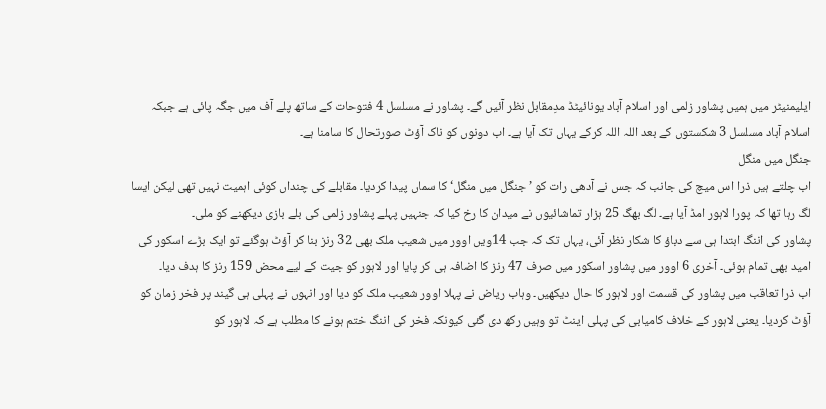ایلیمنیٹر میں ہمیں پشاور زلمی اور اسلام آباد یونائیٹڈ مدِمقابل نظر آئیں گے۔ پشاور نے مسلسل 4 فتوحات کے ساتھ پلے آف میں جگہ پائی ہے جبکہ اسلام آباد مسلسل 3 شکستوں کے بعد اللہ اللہ کرکے یہاں تک آیا ہے۔ اب دونوں کو ناک آؤٹ صورتحال کا سامنا ہے۔
جنگل میں منگل
اب چلتے ہیں ذرا اس میچ کی جانب کہ جس نے آدھی رات کو ’جنگل میں منگل‘ کا سماں پیدا کردیا۔ مقابلے کی چنداں کوئی اہمیت نہیں تھی لیکن ایسا لگ رہا تھا کہ پورا لاہور امڈ آیا ہے۔ لگ بھگ 25 ہزار تماشائیوں نے میدان کا رخ کیا کہ جنہیں پہلے پشاور زلمی کی بلے بازی دیکھنے کو ملی۔
پشاور کی اننگ ابتدا ہی سے دباؤ کا شکار نظر آئی، یہاں تک کہ جب 14ویں اوور میں شعیب ملک بھی 32 رنز بنا کر آؤٹ ہوگئے تو ایک بڑے اسکور کی امید بھی تمام ہوئی۔ آخری 6 اوور میں پشاور اسکور میں صرف 47 رنز کا اضافہ ہی کر پایا اور لاہور کو جیت کے لیے محض 159 رنز کا ہدف دیا۔
اب ذرا تعاقب میں پشاور کی قسمت اور لاہور کا حال دیکھیں۔ وہاب ریاض نے پہلا اوور شعیب ملک کو دیا اور انہوں نے پہلی ہی گیند پر فخر زمان کو آؤٹ کردیا۔ یعنی لاہور کے خلاف کامیابی کی پہلی اینٹ تو وہیں رکھ دی گئی کیونکہ فخر کی اننگ ختم ہونے کا مطلب ہے کہ لاہور کو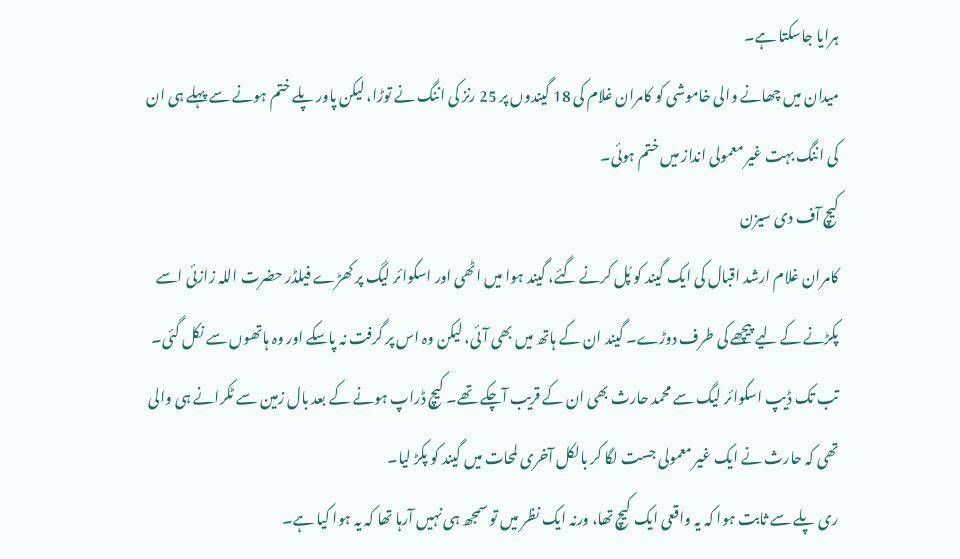ہرایا جاسکتا ہے۔
میدان میں چھانے والی خاموشی کو کامران غلام کی 18 گیندوں پر 25 رنز کی اننگ نے توڑا، لیکن پاور پلے ختم ہونے سے پہلے ہی ان کی اننگ بہت غیر معمولی انداز میں ختم ہوئی۔
کیچ آف دی سیزن
کامران غلام ارشد اقبال کی ایک گیند کو پُل کرنے گئے، گیند ہوا میں اٹھی اور اسکوائر لیگ پر کھڑے فیلڈر حضرت اللہ زازئی اسے پکڑنے کے لیے پیچھے کی طرف دوڑے۔ گیند ان کے ہاتھ میں بھی آئی، لیکن وہ اس پر گرفت نہ پاسکے اور وہ ہاتھوں سے نکل گئی۔ تب تک ڈیپ اسکوائر لیگ سے محمد حارث بھی ان کے قریب آچکے تھے۔ کیچ ڈراپ ہونے کے بعد بال زمین سے ٹکرانے ہی والی تھی کہ حارث نے ایک غیر معمولی جست لگا کر بالکل آخری لمحات میں گیند کو پکڑ لیا۔
ری پلے سے ثابت ہوا کہ یہ واقعی ایک کیچ تھا، ورنہ ایک نظر میں تو سمجھ ہی نہیں آرہا تھا کہ یہ ہوا کیا ہے۔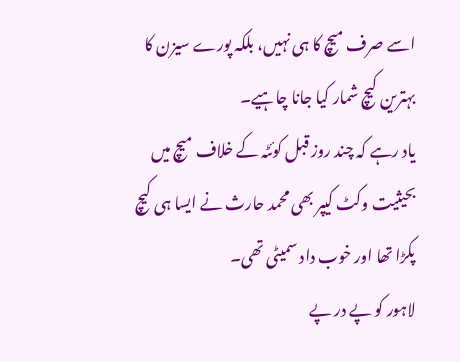اسے صرف میچ کا ہی نہیں، بلکہ پورے سیزن کا بہترین کیچ شمار کیا جانا چاہیے۔
یاد رہے کہ چند روز قبل کوئٹہ کے خلاف میچ میں بحیثیت وکٹ کیپر بھی محمد حارث نے ایسا ہی کیچ پکڑا تھا اور خوب داد سمیٹی تھی۔
لاہور کو پے در پے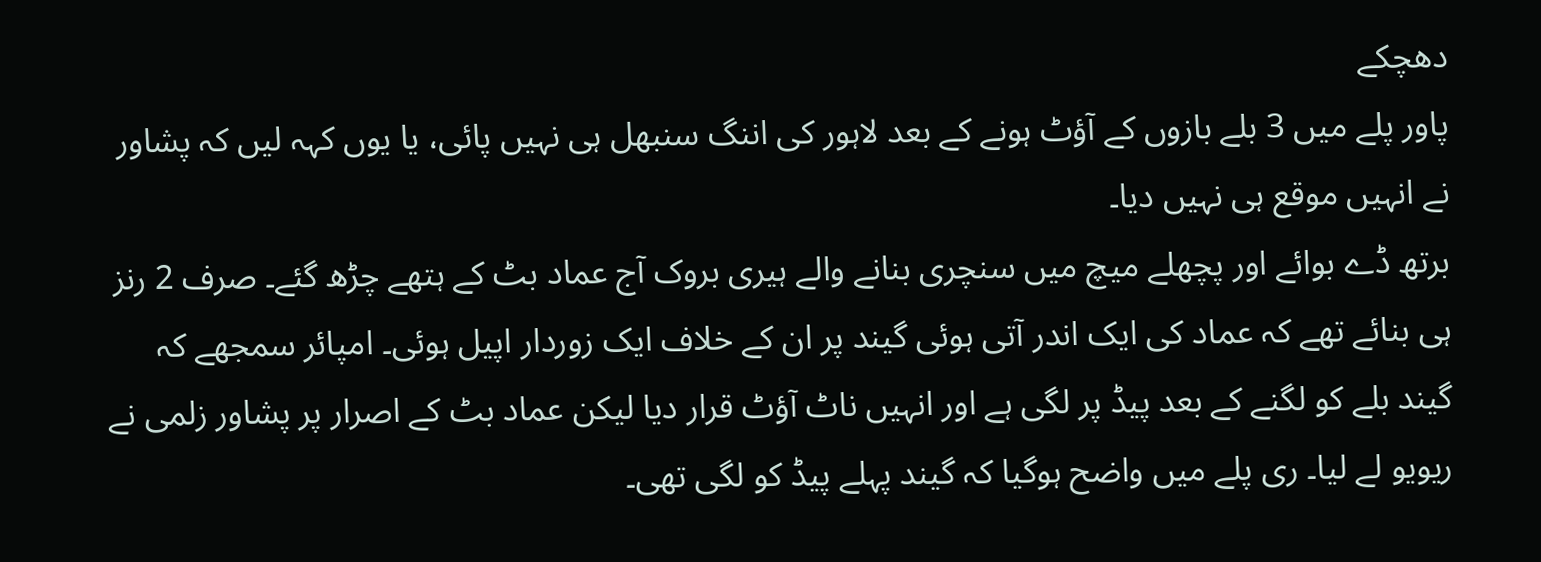دھچکے
پاور پلے میں 3 بلے بازوں کے آؤٹ ہونے کے بعد لاہور کی اننگ سنبھل ہی نہیں پائی، یا یوں کہہ لیں کہ پشاور نے انہیں موقع ہی نہیں دیا۔
برتھ ڈے بوائے اور پچھلے میچ میں سنچری بنانے والے ہیری بروک آج عماد بٹ کے ہتھے چڑھ گئے۔ صرف 2 رنز ہی بنائے تھے کہ عماد کی ایک اندر آتی ہوئی گیند پر ان کے خلاف ایک زوردار اپیل ہوئی۔ امپائر سمجھے کہ گیند بلے کو لگنے کے بعد پیڈ پر لگی ہے اور انہیں ناٹ آؤٹ قرار دیا لیکن عماد بٹ کے اصرار پر پشاور زلمی نے ریویو لے لیا۔ ری پلے میں واضح ہوگیا کہ گیند پہلے پیڈ کو لگی تھی۔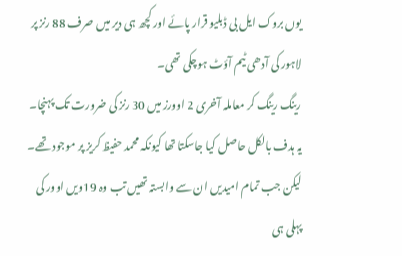یوں بروک ایل بی ڈبلیو قرار پائے اور کچھ ہی دیر میں صرف 88 رنز پر لاہور کی آدھی ٹیم آؤٹ ہوچکی تھی۔
رینگ رینگ کر معاملہ آخری 2 اوورز میں 30 رنز کی ضرورت تک پہنچا۔ یہ ہدف بالکل حاصل کیا جاسکتا تھا کیونکہ محمد حفیظ کریز پر موجود تھے۔ لیکن جب تمام امیدیں ان سے وابستہ تھیں تب وہ 19ویں اوور کی پہلی ہی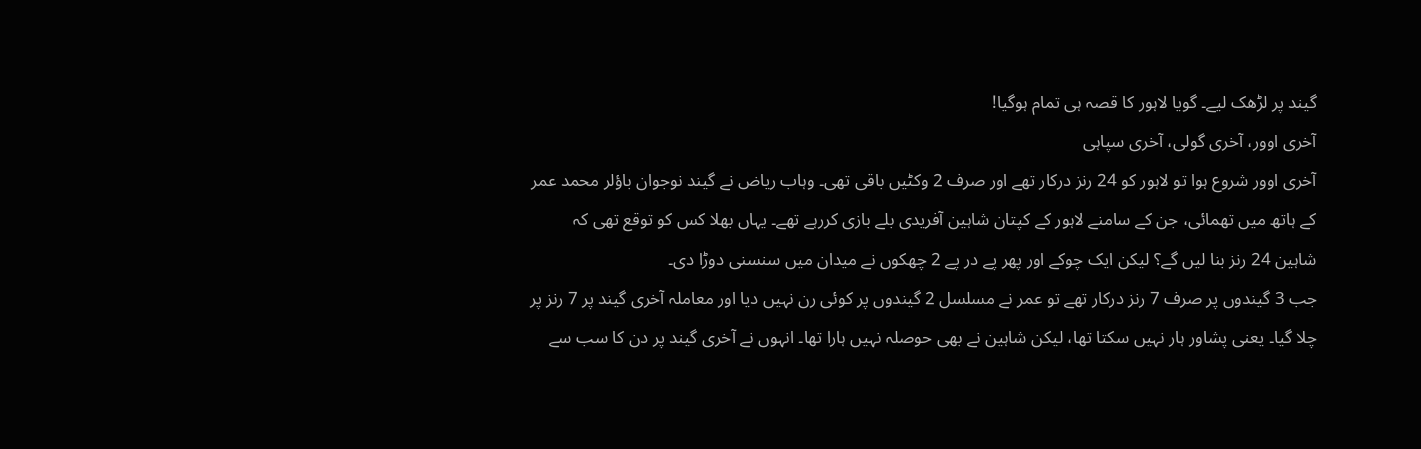گیند پر لڑھک لیے۔ گویا لاہور کا قصہ ہی تمام ہوگیا!
آخری اوور، آخری گولی، آخری سپاہی
آخری اوور شروع ہوا تو لاہور کو 24 رنز درکار تھے اور صرف 2 وکٹیں باقی تھی۔ وہاب ریاض نے گیند نوجوان باؤلر محمد عمر کے ہاتھ میں تھمائی، جن کے سامنے لاہور کے کپتان شاہین آفریدی بلے بازی کررہے تھے۔ یہاں بھلا کس کو توقع تھی کہ شاہین 24 رنز بنا لیں گے؟ لیکن ایک چوکے اور پھر پے در پے 2 چھکوں نے میدان میں سنسنی دوڑا دی۔
جب 3 گیندوں پر صرف 7 رنز درکار تھے تو عمر نے مسلسل 2 گیندوں پر کوئی رن نہیں دیا اور معاملہ آخری گیند پر 7 رنز پر چلا گیا۔ یعنی پشاور ہار نہیں سکتا تھا، لیکن شاہین نے بھی حوصلہ نہیں ہارا تھا۔ انہوں نے آخری گیند پر دن کا سب سے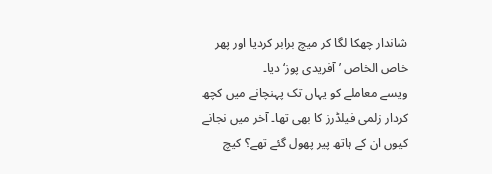شاندار چھکا لگا کر میچ برابر کردیا اور پھر خاص الخاص ’آفریدی پوز‘ دیا۔
ویسے معاملے کو یہاں تک پہنچانے میں کچھ کردار زلمی فیلڈرز کا بھی تھا۔ آخر میں نجانے کیوں ان کے ہاتھ پیر پھول گئے تھے؟ کیچ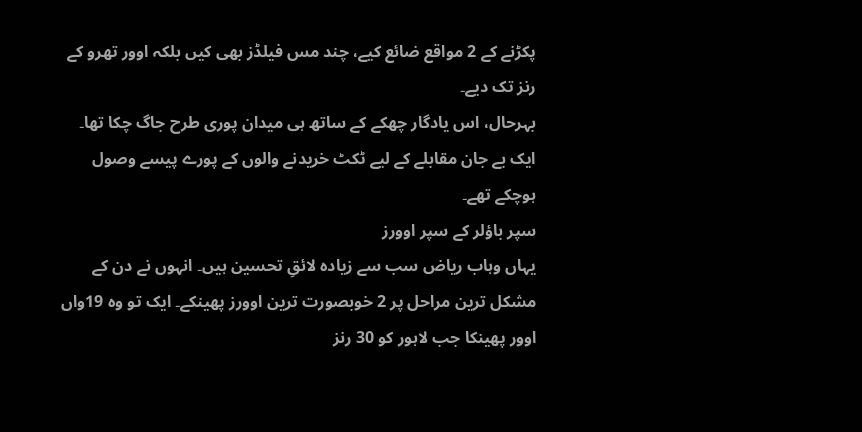پکڑنے کے 2 مواقع ضائع کیے، چند مس فیلڈز بھی کیں بلکہ اوور تھرو کے رنز تک دیے۔
بہرحال، اس یادگار چھکے کے ساتھ ہی میدان پوری طرح جاگ چکا تھا۔ ایک بے جان مقابلے کے لیے ٹکٹ خریدنے والوں کے پورے پیسے وصول ہوچکے تھے۔
سپر باؤلر کے سپر اوورز
یہاں وہاب ریاض سب سے زیادہ لائقِ تحسین ہیں۔ انہوں نے دن کے مشکل ترین مراحل پر 2 خوبصورت ترین اوورز پھینکے۔ ایک تو وہ 19واں اوور پھینکا جب لاہور کو 30 رنز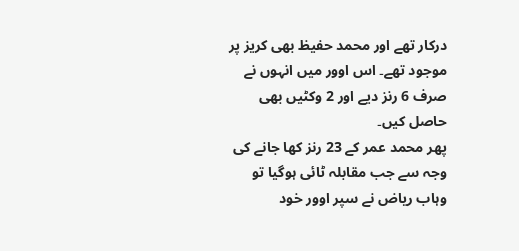درکار تھے اور محمد حفیظ بھی کریز پر موجود تھے۔ اس اوور میں انہوں نے صرف 6 رنز دیے اور 2 وکٹیں بھی حاصل کیں۔
پھر محمد عمر کے 23 رنز کھا جانے کی وجہ سے جب مقابلہ ٹائی ہوگیا تو وہاب ریاض نے سپر اوور خود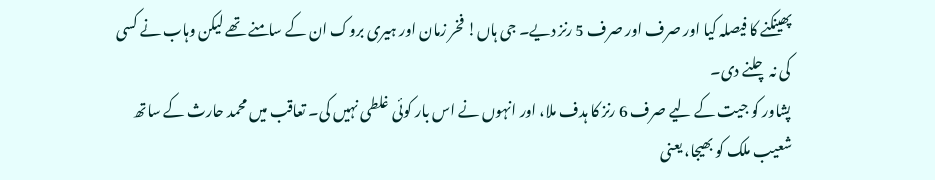پھینکنے کا فیصلہ کیا اور صرف اور صرف 5 رنز دیے۔ جی ہاں! فخر زمان اور ہیری بروک ان کے سامنے تھے لیکن وہاب نے کسی کی نہ چلنے دی۔
پشاور کو جیت کے لیے صرف 6 رنز کا ہدف ملا، اور انہوں نے اس بار کوئی غلطی نہیں کی۔ تعاقب میں محمد حارث کے ساتھ شعیب ملک کو بھیجا، یعنی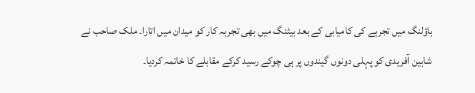باؤلنگ میں تجربے کی کامیابی کے بعد بیٹنگ میں بھی تجربہ کار کو میدان میں اتارا۔ ملک صاحب نے شاہین آفریدی کو پہلی دونوں گیندوں پر ہی چوکے رسید کرکے مقابلے کا خاتمہ کردیا۔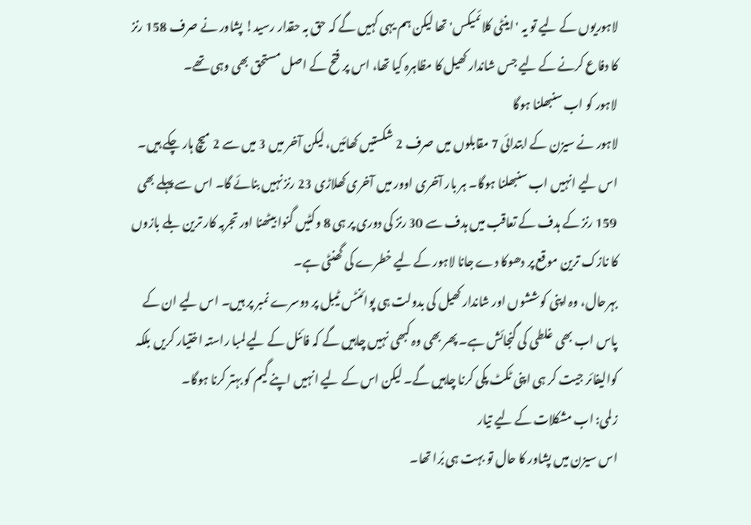لاہوریوں کے لیے تو یہ 'اینٹی کلائمیکس' تھا لیکن ہم یہی کہیں گے کہ حق بہ حقدار رسید! پشاور نے صرف 158 رنز کا دفاع کرنے کے لیے جس شاندار کھیل کا مظاہرہ کیا تھا، اس پر فتح کے اصل مستحق بھی وہی تھے۔
لاہور کو اب سنبھلنا ہوگا
لاہور نے سیزن کے ابتدائی 7 مقابلوں میں صرف 2 شکستیں کھائیں، لیکن آخر میں 3 میں سے 2 میچ ہار چکے ہیں۔ اس لیے انہیں اب سنبھلنا ہوگا۔ ہر بار آخری اوور میں آخری کھلاڑی 23 رنز نہیں بنائے گا۔ اس سے پہلے بھی 159 رنز کے ہدف کے تعاقب میں ہدف سے 30 رنز کی دوری پر ہی 8 وکٹیں گنوا بیٹھنا اور تجربہ کار ترین بلے بازوں کا نازک ترین موقع پر دھوکا دے جانا لاہور کے لیے خطرے کی گھنٹی ہے۔
بہرحال، وہ اپنی کوششوں اور شاندار کھیل کی بدولت ہی پوائنٹس ٹیبل پر دوسرے نمبر پر ہیں۔ اس لیے ان کے پاس اب بھی غلطی کی گنجائش ہے۔ پھر بھی وہ کبھی نہیں چاہیں گے کہ فائنل کے لیے لمبا راستہ اختیار کریں بلکہ کوالیفائر جیت کر ہی اپنی ٹکٹ پکی کرنا چاہیں گے۔ لیکن اس کے لیے انہیں اپنے گیم کو بہتر کرنا ہوگا۔
زلمی: اب مشکلات کے لیے تیار
اس سیزن میں پشاور کا حال تو بہت ہی بُرا تھا۔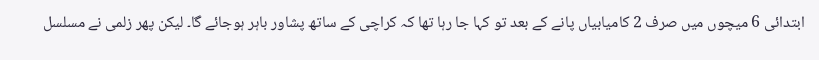ابتدائی 6 میچوں میں صرف 2 کامیابیاں پانے کے بعد تو کہا جا رہا تھا کہ کراچی کے ساتھ پشاور باہر ہوجائے گا۔ لیکن پھر زلمی نے مسلسل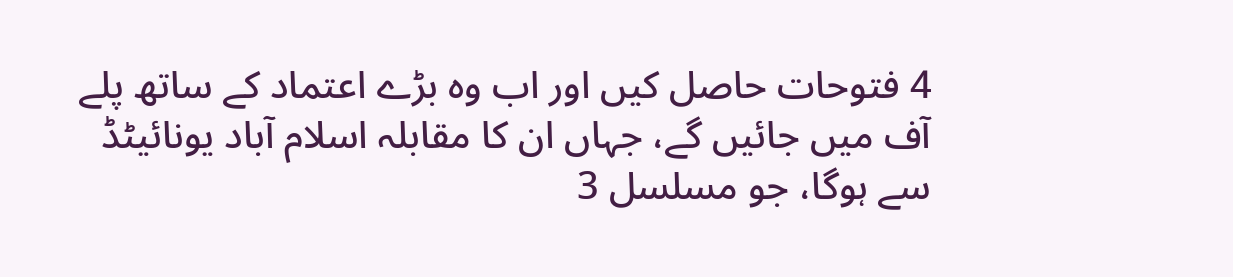4 فتوحات حاصل کیں اور اب وہ بڑے اعتماد کے ساتھ پلے آف میں جائیں گے، جہاں ان کا مقابلہ اسلام آباد یونائیٹڈ سے ہوگا، جو مسلسل 3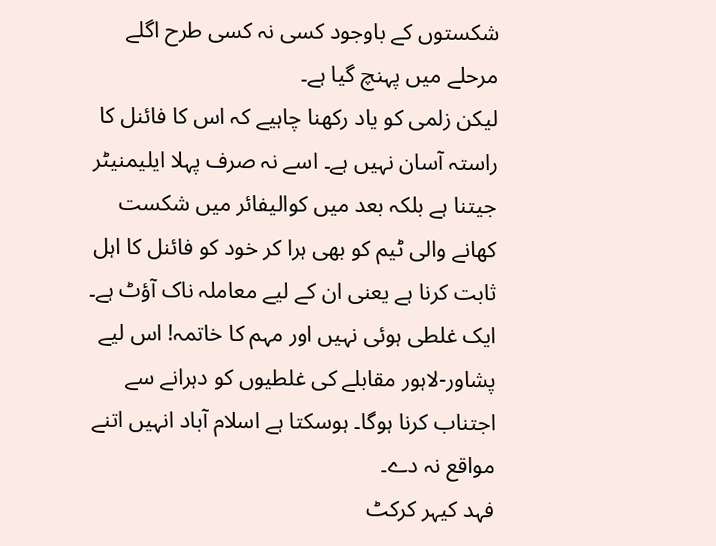شکستوں کے باوجود کسی نہ کسی طرح اگلے مرحلے میں پہنچ گیا ہے۔
لیکن زلمی کو یاد رکھنا چاہیے کہ اس کا فائنل کا راستہ آسان نہیں ہے۔ اسے نہ صرف پہلا ایلیمنیٹر جیتنا ہے بلکہ بعد میں کوالیفائر میں شکست کھانے والی ٹیم کو بھی ہرا کر خود کو فائنل کا اہل ثابت کرنا ہے یعنی ان کے لیے معاملہ ناک آؤٹ ہے۔ ایک غلطی ہوئی نہیں اور مہم کا خاتمہ! اس لیے پشاور-لاہور مقابلے کی غلطیوں کو دہرانے سے اجتناب کرنا ہوگا۔ ہوسکتا ہے اسلام آباد انہیں اتنے مواقع نہ دے۔
فہد کیہر کرکٹ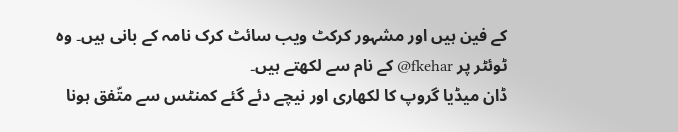کے فین ہیں اور مشہور کرکٹ ویب سائٹ کرک نامہ کے بانی ہیں۔ وہ ٹوئٹر پر fkehar@ کے نام سے لکھتے ہیں۔
ڈان میڈیا گروپ کا لکھاری اور نیچے دئے گئے کمنٹس سے متّفق ہونا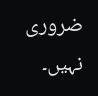ضروری نہیں۔